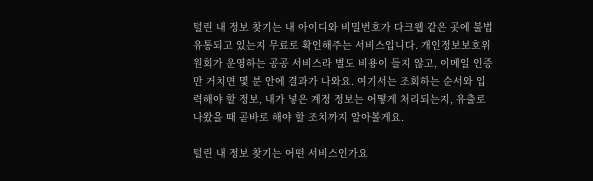털린 내 정보 찾기는 내 아이디와 비밀번호가 다크웹 같은 곳에 불법 유통되고 있는지 무료로 확인해주는 서비스입니다. 개인정보보호위원회가 운영하는 공공 서비스라 별도 비용이 들지 않고, 이메일 인증만 거치면 몇 분 안에 결과가 나와요. 여기서는 조회하는 순서와 입력해야 할 정보, 내가 넣은 계정 정보는 어떻게 처리되는지, 유출로 나왔을 때 곧바로 해야 할 조치까지 알아볼게요.

털린 내 정보 찾기는 어떤 서비스인가요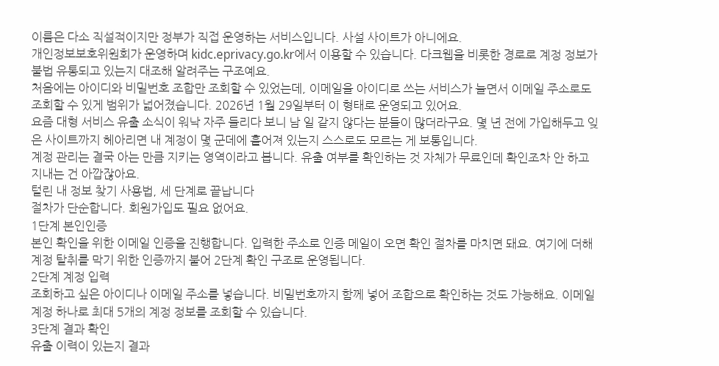이름은 다소 직설적이지만 정부가 직접 운영하는 서비스입니다. 사설 사이트가 아니에요.
개인정보보호위원회가 운영하며 kidc.eprivacy.go.kr에서 이용할 수 있습니다. 다크웹을 비롯한 경로로 계정 정보가 불법 유통되고 있는지 대조해 알려주는 구조예요.
처음에는 아이디와 비밀번호 조합만 조회할 수 있었는데, 이메일을 아이디로 쓰는 서비스가 늘면서 이메일 주소로도 조회할 수 있게 범위가 넓어졌습니다. 2026년 1월 29일부터 이 형태로 운영되고 있어요.
요즘 대형 서비스 유출 소식이 워낙 자주 들리다 보니 남 일 같지 않다는 분들이 많더라구요. 몇 년 전에 가입해두고 잊은 사이트까지 헤아리면 내 계정이 몇 군데에 흩어져 있는지 스스로도 모르는 게 보통입니다.
계정 관리는 결국 아는 만큼 지키는 영역이라고 봅니다. 유출 여부를 확인하는 것 자체가 무료인데 확인조차 안 하고 지내는 건 아깝잖아요.
털린 내 정보 찾기 사용법, 세 단계로 끝납니다
절차가 단순합니다. 회원가입도 필요 없어요.
1단계 본인인증
본인 확인을 위한 이메일 인증을 진행합니다. 입력한 주소로 인증 메일이 오면 확인 절차를 마치면 돼요. 여기에 더해 계정 탈취를 막기 위한 인증까지 붙어 2단계 확인 구조로 운영됩니다.
2단계 계정 입력
조회하고 싶은 아이디나 이메일 주소를 넣습니다. 비밀번호까지 함께 넣어 조합으로 확인하는 것도 가능해요. 이메일 계정 하나로 최대 5개의 계정 정보를 조회할 수 있습니다.
3단계 결과 확인
유출 이력이 있는지 결과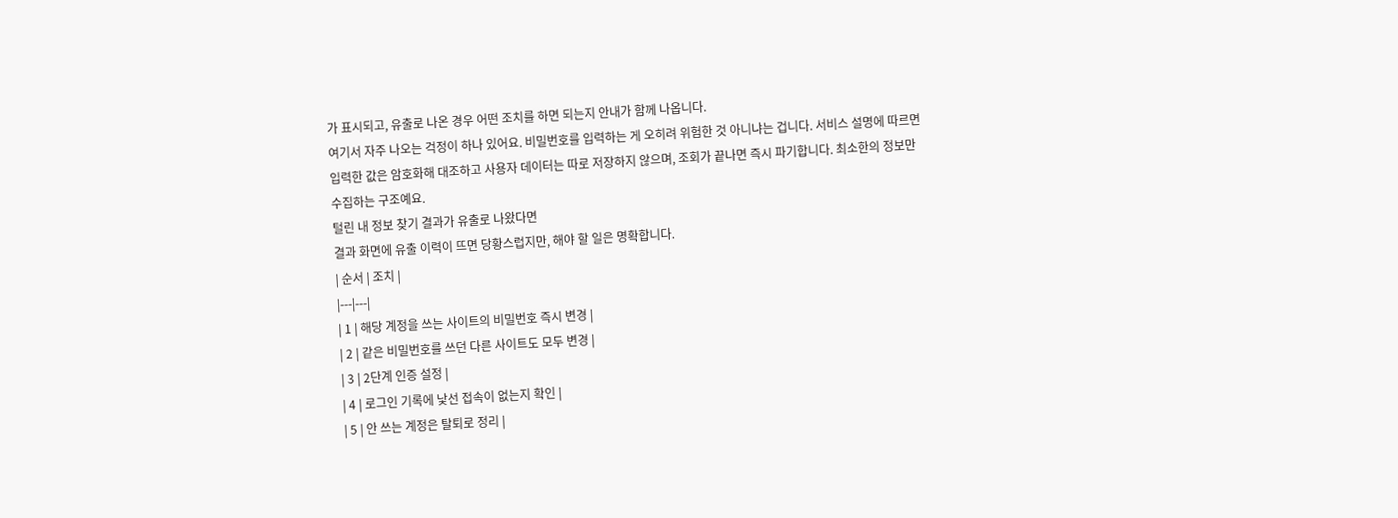가 표시되고, 유출로 나온 경우 어떤 조치를 하면 되는지 안내가 함께 나옵니다.
여기서 자주 나오는 걱정이 하나 있어요. 비밀번호를 입력하는 게 오히려 위험한 것 아니냐는 겁니다. 서비스 설명에 따르면 입력한 값은 암호화해 대조하고 사용자 데이터는 따로 저장하지 않으며, 조회가 끝나면 즉시 파기합니다. 최소한의 정보만 수집하는 구조예요.
털린 내 정보 찾기 결과가 유출로 나왔다면
결과 화면에 유출 이력이 뜨면 당황스럽지만, 해야 할 일은 명확합니다.
| 순서 | 조치 |
|---|---|
| 1 | 해당 계정을 쓰는 사이트의 비밀번호 즉시 변경 |
| 2 | 같은 비밀번호를 쓰던 다른 사이트도 모두 변경 |
| 3 | 2단계 인증 설정 |
| 4 | 로그인 기록에 낯선 접속이 없는지 확인 |
| 5 | 안 쓰는 계정은 탈퇴로 정리 |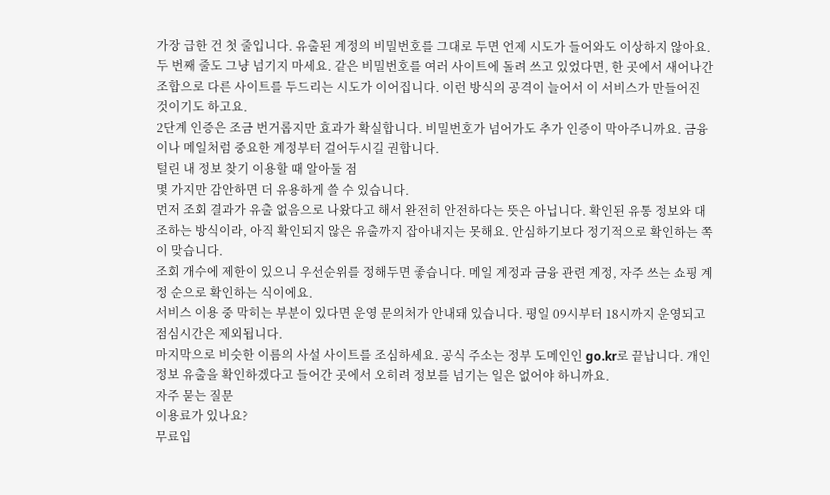가장 급한 건 첫 줄입니다. 유출된 계정의 비밀번호를 그대로 두면 언제 시도가 들어와도 이상하지 않아요.
두 번째 줄도 그냥 넘기지 마세요. 같은 비밀번호를 여러 사이트에 돌려 쓰고 있었다면, 한 곳에서 새어나간 조합으로 다른 사이트를 두드리는 시도가 이어집니다. 이런 방식의 공격이 늘어서 이 서비스가 만들어진 것이기도 하고요.
2단계 인증은 조금 번거롭지만 효과가 확실합니다. 비밀번호가 넘어가도 추가 인증이 막아주니까요. 금융이나 메일처럼 중요한 계정부터 걸어두시길 권합니다.
털린 내 정보 찾기 이용할 때 알아둘 점
몇 가지만 감안하면 더 유용하게 쓸 수 있습니다.
먼저 조회 결과가 유출 없음으로 나왔다고 해서 완전히 안전하다는 뜻은 아닙니다. 확인된 유통 정보와 대조하는 방식이라, 아직 확인되지 않은 유출까지 잡아내지는 못해요. 안심하기보다 정기적으로 확인하는 쪽이 맞습니다.
조회 개수에 제한이 있으니 우선순위를 정해두면 좋습니다. 메일 계정과 금융 관련 계정, 자주 쓰는 쇼핑 계정 순으로 확인하는 식이에요.
서비스 이용 중 막히는 부분이 있다면 운영 문의처가 안내돼 있습니다. 평일 09시부터 18시까지 운영되고 점심시간은 제외됩니다.
마지막으로 비슷한 이름의 사설 사이트를 조심하세요. 공식 주소는 정부 도메인인 go.kr로 끝납니다. 개인정보 유출을 확인하겠다고 들어간 곳에서 오히려 정보를 넘기는 일은 없어야 하니까요.
자주 묻는 질문
이용료가 있나요?
무료입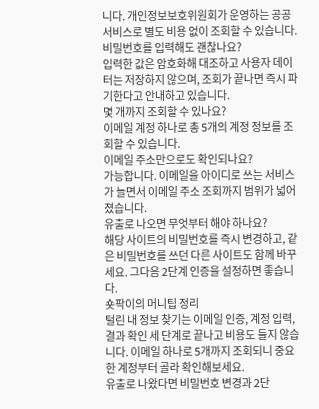니다. 개인정보보호위원회가 운영하는 공공 서비스로 별도 비용 없이 조회할 수 있습니다.
비밀번호를 입력해도 괜찮나요?
입력한 값은 암호화해 대조하고 사용자 데이터는 저장하지 않으며, 조회가 끝나면 즉시 파기한다고 안내하고 있습니다.
몇 개까지 조회할 수 있나요?
이메일 계정 하나로 총 5개의 계정 정보를 조회할 수 있습니다.
이메일 주소만으로도 확인되나요?
가능합니다. 이메일을 아이디로 쓰는 서비스가 늘면서 이메일 주소 조회까지 범위가 넓어졌습니다.
유출로 나오면 무엇부터 해야 하나요?
해당 사이트의 비밀번호를 즉시 변경하고, 같은 비밀번호를 쓰던 다른 사이트도 함께 바꾸세요. 그다음 2단계 인증을 설정하면 좋습니다.
숏팍이의 머니팁 정리
털린 내 정보 찾기는 이메일 인증, 계정 입력, 결과 확인 세 단계로 끝나고 비용도 들지 않습니다. 이메일 하나로 5개까지 조회되니 중요한 계정부터 골라 확인해보세요.
유출로 나왔다면 비밀번호 변경과 2단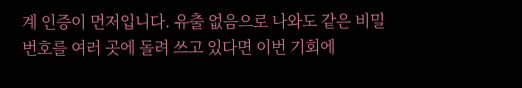계 인증이 먼저입니다. 유출 없음으로 나와도 같은 비밀번호를 여러 곳에 돌려 쓰고 있다면 이번 기회에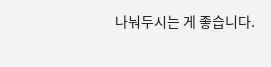나눠두시는 게 좋습니다.